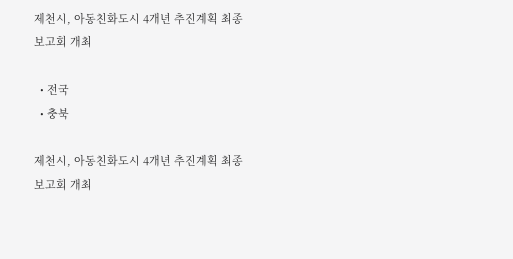제천시, 아동친화도시 4개년 추진계획 최종보고회 개최

  • 전국
  • 충북

제천시, 아동친화도시 4개년 추진계획 최종보고회 개최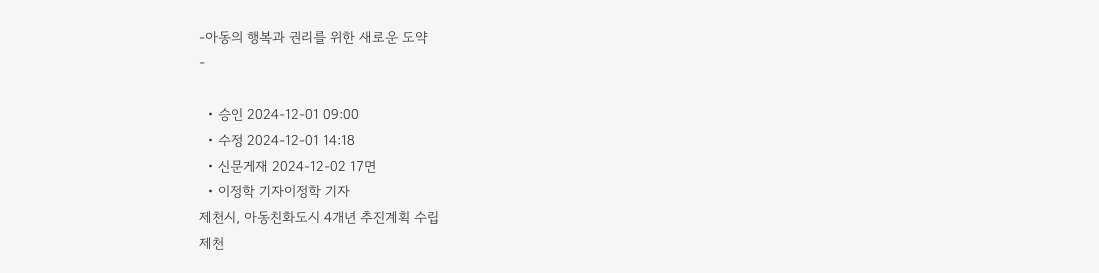-아동의 행복과 권리를 위한 새로운 도약
-

  • 승인 2024-12-01 09:00
  • 수정 2024-12-01 14:18
  • 신문게재 2024-12-02 17면
  • 이정학 기자이정학 기자
제천시, 아동친화도시 4개년 추진계획 수립
제천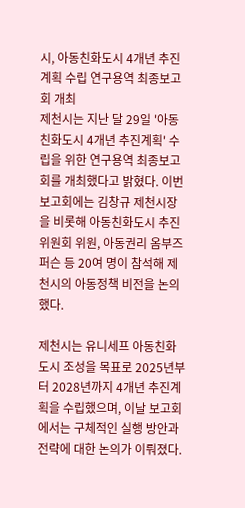시, 아동친화도시 4개년 추진계획 수립 연구용역 최종보고회 개최
제천시는 지난 달 29일 '아동친화도시 4개년 추진계획' 수립을 위한 연구용역 최종보고회를 개최했다고 밝혔다. 이번 보고회에는 김창규 제천시장을 비롯해 아동친화도시 추진위원회 위원, 아동권리 옴부즈퍼슨 등 20여 명이 참석해 제천시의 아동정책 비전을 논의했다.

제천시는 유니세프 아동친화도시 조성을 목표로 2025년부터 2028년까지 4개년 추진계획을 수립했으며, 이날 보고회에서는 구체적인 실행 방안과 전략에 대한 논의가 이뤄졌다.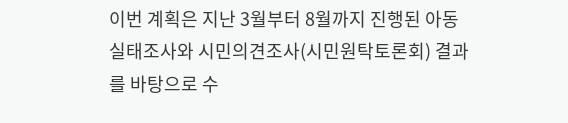이번 계획은 지난 3월부터 8월까지 진행된 아동실태조사와 시민의견조사(시민원탁토론회) 결과를 바탕으로 수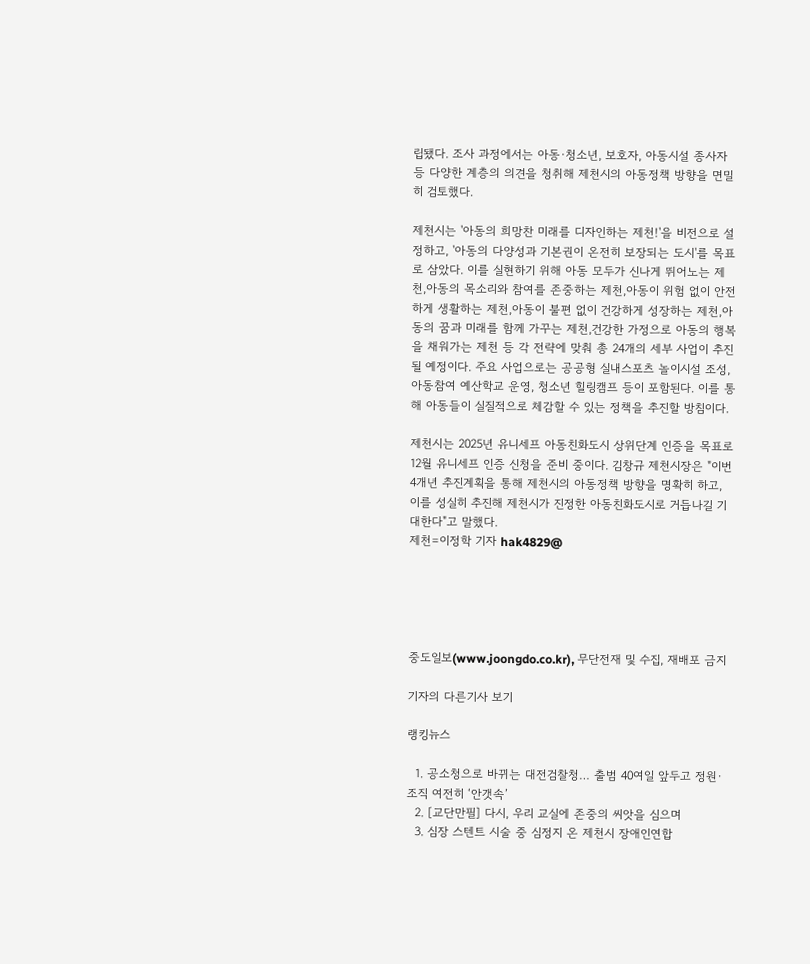립됐다. 조사 과정에서는 아동·청소년, 보호자, 아동시설 종사자 등 다양한 계층의 의견을 청취해 제천시의 아동정책 방향을 면밀히 검토했다.

제천시는 '아동의 희망찬 미래를 디자인하는 제천!'을 비전으로 설정하고, '아동의 다양성과 기본권이 온전히 보장되는 도시'를 목표로 삼았다. 이를 실현하기 위해 아동 모두가 신나게 뛰어노는 제천,아동의 목소리와 참여를 존중하는 제천,아동이 위험 없이 안전하게 생활하는 제천,아동이 불편 없이 건강하게 성장하는 제천,아동의 꿈과 미래를 함께 가꾸는 제천,건강한 가정으로 아동의 행복을 채워가는 제천 등 각 전략에 맞춰 총 24개의 세부 사업이 추진될 예정이다. 주요 사업으로는 공공형 실내스포츠 놀이시설 조성, 아동참여 예산학교 운영, 청소년 힐링캠프 등이 포함된다. 이를 통해 아동들이 실질적으로 체감할 수 있는 정책을 추진할 방침이다.

제천시는 2025년 유니세프 아동친화도시 상위단계 인증을 목표로 12월 유니세프 인증 신청을 준비 중이다. 김창규 제천시장은 "이번 4개년 추진계획을 통해 제천시의 아동정책 방향을 명확히 하고, 이를 성실히 추진해 제천시가 진정한 아동친화도시로 거듭나길 기대한다"고 말했다.
제천=이정학 기자 hak4829@





중도일보(www.joongdo.co.kr), 무단전재 및 수집, 재배포 금지

기자의 다른기사 보기

랭킹뉴스

  1. 공소청으로 바뀌는 대전검찰청… 출범 40여일 앞두고 정원·조직 여전히 ‘안갯속’
  2. [교단만필] 다시, 우리 교실에 존중의 씨앗을 심으며
  3. 심장 스텐트 시술 중 심정지 온 제천시 장애인연합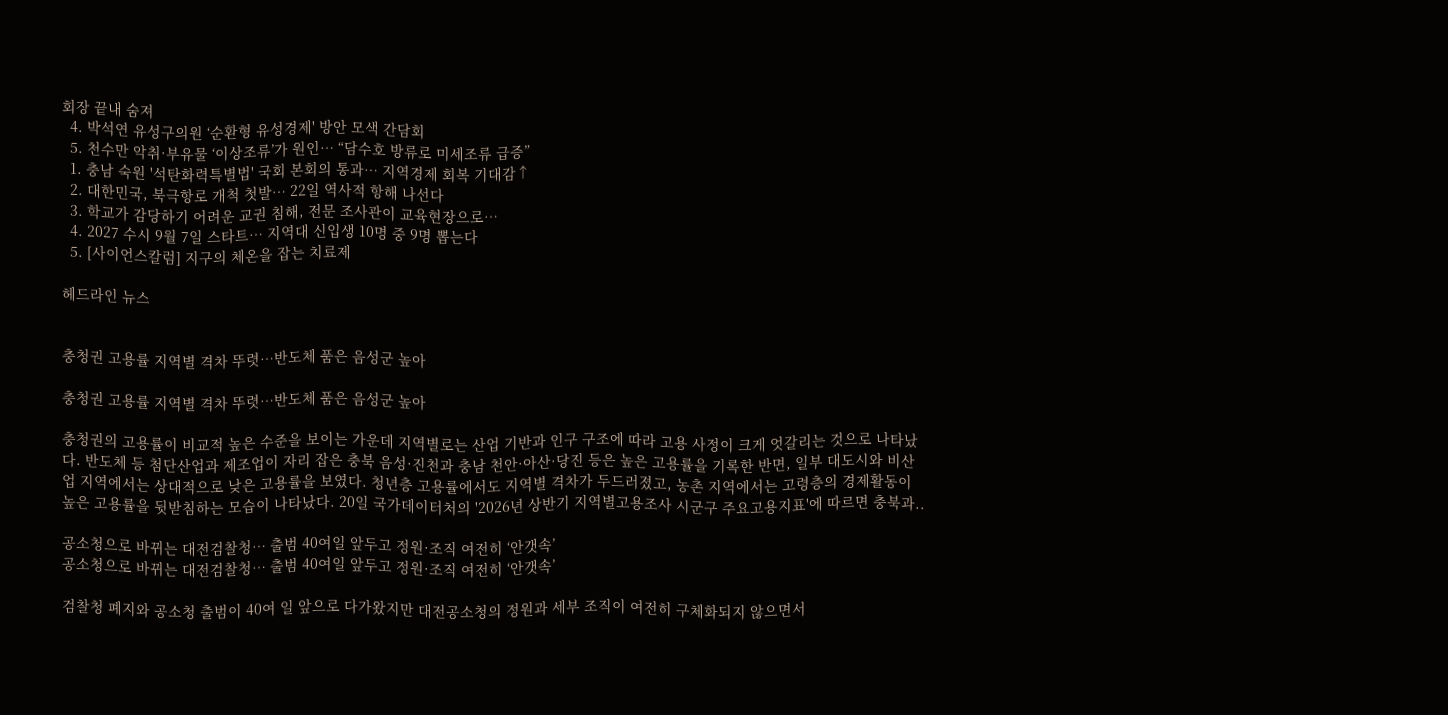회장 끝내 숨져
  4. 박석연 유성구의원 ‘순환형 유성경제' 방안 모색 간담회
  5. 천수만 악취·부유물 ‘이상조류’가 원인… “담수호 방류로 미세조류 급증”
  1. 충남 숙원 '석탄화력특별법' 국회 본회의 통과… 지역경제 회복 기대감↑
  2. 대한민국, 북극항로 개척 첫발… 22일 역사적 항해 나선다
  3. 학교가 감당하기 어려운 교권 침해, 전문 조사관이 교육현장으로…
  4. 2027 수시 9월 7일 스타트… 지역대 신입생 10명 중 9명 뽑는다
  5. [사이언스칼럼] 지구의 체온을 잡는 치료제

헤드라인 뉴스


충청권 고용률 지역별 격차 뚜렷…반도체 품은 음성군 높아

충청권 고용률 지역별 격차 뚜렷…반도체 품은 음성군 높아

충청권의 고용률이 비교적 높은 수준을 보이는 가운데 지역별로는 산업 기반과 인구 구조에 따라 고용 사정이 크게 엇갈리는 것으로 나타났다. 반도체 등 첨단산업과 제조업이 자리 잡은 충북 음성·진천과 충남 천안·아산·당진 등은 높은 고용률을 기록한 반면, 일부 대도시와 비산업 지역에서는 상대적으로 낮은 고용률을 보였다. 청년층 고용률에서도 지역별 격차가 두드러졌고, 농촌 지역에서는 고령층의 경제활동이 높은 고용률을 뒷받침하는 모습이 나타났다. 20일 국가데이터처의 '2026년 상반기 지역별고용조사 시군구 주요고용지표'에 따르면 충북과..

공소청으로 바뀌는 대전검찰청… 출범 40여일 앞두고 정원·조직 여전히 ‘안갯속’
공소청으로 바뀌는 대전검찰청… 출범 40여일 앞두고 정원·조직 여전히 ‘안갯속’

검찰청 폐지와 공소청 출범이 40여 일 앞으로 다가왔지만 대전공소청의 정원과 세부 조직이 여전히 구체화되지 않으면서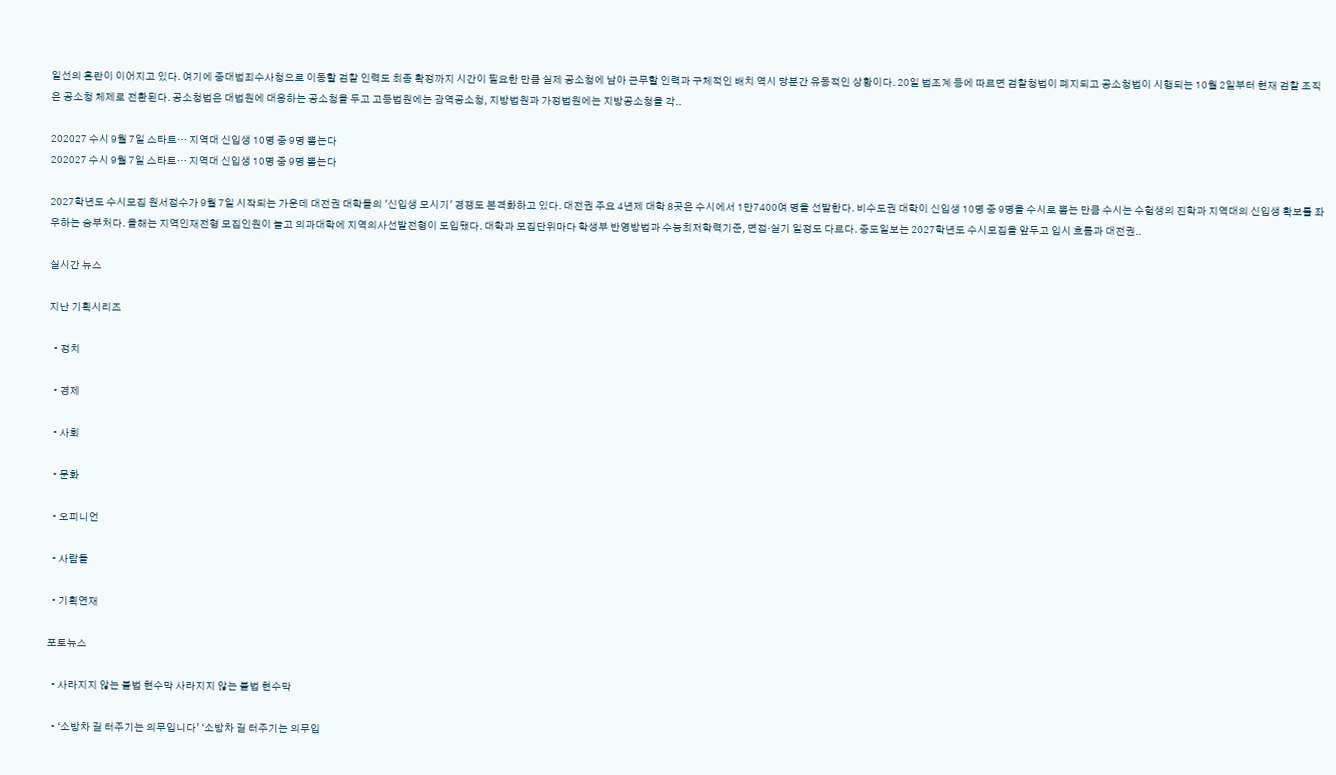일선의 혼란이 이어지고 있다. 여기에 중대범죄수사청으로 이동할 검찰 인력도 최종 확정까지 시간이 필요한 만큼 실제 공소청에 남아 근무할 인력과 구체적인 배치 역시 당분간 유동적인 상황이다. 20일 법조계 등에 따르면 검찰청법이 폐지되고 공소청법이 시행되는 10월 2일부터 현재 검찰 조직은 공소청 체제로 전환된다. 공소청법은 대법원에 대응하는 공소청을 두고 고등법원에는 광역공소청, 지방법원과 가정법원에는 지방공소청을 각..

202027 수시 9월 7일 스타트… 지역대 신입생 10명 중 9명 뽑는다
202027 수시 9월 7일 스타트… 지역대 신입생 10명 중 9명 뽑는다

2027학년도 수시모집 원서접수가 9월 7일 시작되는 가운데 대전권 대학들의 '신입생 모시기' 경쟁도 본격화하고 있다. 대전권 주요 4년제 대학 8곳은 수시에서 1만7400여 명을 선발한다. 비수도권 대학이 신입생 10명 중 9명을 수시로 뽑는 만큼 수시는 수험생의 진학과 지역대의 신입생 확보를 좌우하는 승부처다. 올해는 지역인재전형 모집인원이 늘고 의과대학에 지역의사선발전형이 도입됐다. 대학과 모집단위마다 학생부 반영방법과 수능최저학력기준, 면접·실기 일정도 다르다. 중도일보는 2027학년도 수시모집을 앞두고 입시 흐름과 대전권..

실시간 뉴스

지난 기획시리즈

  • 정치

  • 경제

  • 사회

  • 문화

  • 오피니언

  • 사람들

  • 기획연재

포토뉴스

  • 사라지지 않는 불법 현수막 사라지지 않는 불법 현수막

  • ‘소방차 길 터주기는 의무입니다’ ‘소방차 길 터주기는 의무입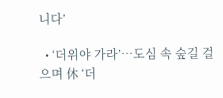니다’

  • ‘더위야 가라’…도심 속 숲길 걸으며 休 ‘더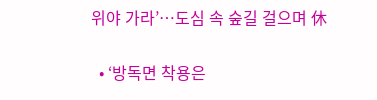위야 가라’…도심 속 숲길 걸으며 休

  • ‘방독면 착용은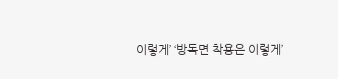이렇게’ ‘방독면 착용은 이렇게’